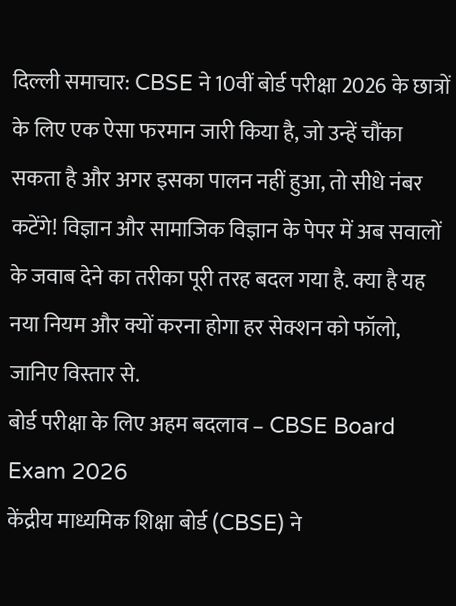दिल्ली समाचार: CBSE ने 10वीं बोर्ड परीक्षा 2026 के छात्रों के लिए एक ऐसा फरमान जारी किया है, जो उन्हें चौंका सकता है और अगर इसका पालन नहीं हुआ, तो सीधे नंबर कटेंगे! विज्ञान और सामाजिक विज्ञान के पेपर में अब सवालों के जवाब देने का तरीका पूरी तरह बदल गया है. क्या है यह नया नियम और क्यों करना होगा हर सेक्शन को फॉलो, जानिए विस्तार से.
बोर्ड परीक्षा के लिए अहम बदलाव – CBSE Board Exam 2026
केंद्रीय माध्यमिक शिक्षा बोर्ड (CBSE) ने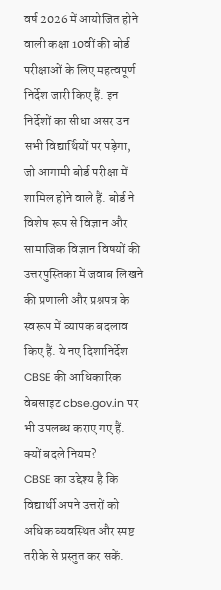वर्ष 2026 में आयोजित होने वाली कक्षा 10वीं की बोर्ड परीक्षाओं के लिए महत्वपूर्ण निर्देश जारी किए हैं. इन निर्देशों का सीधा असर उन सभी विद्यार्थियों पर पड़ेगा, जो आगामी बोर्ड परीक्षा में शामिल होने वाले हैं. बोर्ड ने विशेष रूप से विज्ञान और सामाजिक विज्ञान विषयों की उत्तरपुस्तिका में जवाब लिखने की प्रणाली और प्रश्नपत्र के स्वरूप में व्यापक बदलाव किए हैं. ये नए दिशानिर्देश CBSE की आधिकारिक वेबसाइट cbse.gov.in पर भी उपलब्ध कराए गए हैं.
क्यों बदले नियम?
CBSE का उद्देश्य है कि विद्यार्थी अपने उत्तरों को अधिक व्यवस्थित और स्पष्ट तरीके से प्रस्तुत कर सकें.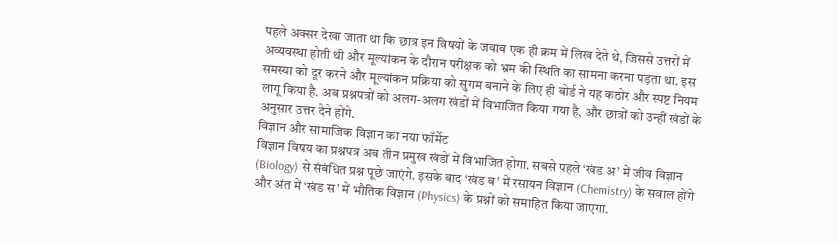पहले अक्सर देखा जाता था कि छात्र इन विषयों के जवाब एक ही क्रम में लिख देते थे, जिससे उत्तरों में अव्यवस्था होती थी और मूल्यांकन के दौरान परीक्षक को भ्रम की स्थिति का सामना करना पड़ता था. इस समस्या को दूर करने और मूल्यांकन प्रक्रिया को सुगम बनाने के लिए ही बोर्ड ने यह कठोर और स्पष्ट नियम लागू किया है. अब प्रश्नपत्रों को अलग-अलग खंडों में विभाजित किया गया है, और छात्रों को उन्हीं खंडों के अनुसार उत्तर देने होंगे.
विज्ञान और सामाजिक विज्ञान का नया फॉर्मेट
विज्ञान विषय का प्रश्नपत्र अब तीन प्रमुख खंडों में विभाजित होगा. सबसे पहले ‘खंड अ’ में जीव विज्ञान (Biology) से संबंधित प्रश्न पूछे जाएंगे. इसके बाद ‘खंड ब’ में रसायन विज्ञान (Chemistry) के सवाल होंगे और अंत में ‘खंड स’ में भौतिक विज्ञान (Physics) के प्रश्नों को समाहित किया जाएगा.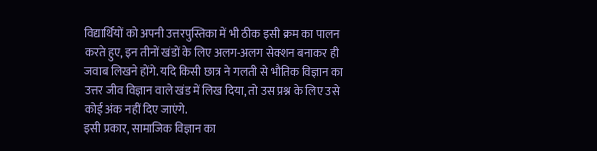विद्यार्थियों को अपनी उत्तरपुस्तिका में भी ठीक इसी क्रम का पालन करते हुए, इन तीनों खंडों के लिए अलग-अलग सेक्शन बनाकर ही जवाब लिखने होंगे. यदि किसी छात्र ने गलती से भौतिक विज्ञान का उत्तर जीव विज्ञान वाले खंड में लिख दिया, तो उस प्रश्न के लिए उसे कोई अंक नहीं दिए जाएंगे.
इसी प्रकार, सामाजिक विज्ञान का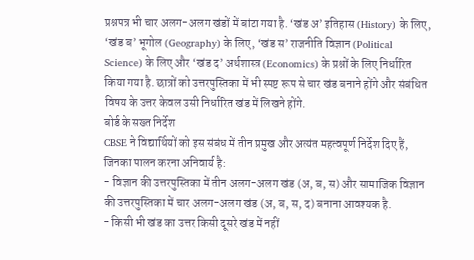प्रश्नपत्र भी चार अलग-अलग खंडों में बांटा गया है. ‘खंड अ’ इतिहास (History) के लिए, ‘खंड ब’ भूगोल (Geography) के लिए, ‘खंड स’ राजनीति विज्ञान (Political Science) के लिए और ‘खंड द’ अर्थशास्त्र (Economics) के प्रश्नों के लिए निर्धारित किया गया है. छात्रों को उत्तरपुस्तिका में भी स्पष्ट रूप से चार खंड बनाने होंगे और संबंधित विषय के उत्तर केवल उसी निर्धारित खंड में लिखने होंगे.
बोर्ड के सख्त निर्देश
CBSE ने विद्यार्थियों को इस संबंध में तीन प्रमुख और अत्यंत महत्वपूर्ण निर्देश दिए हैं, जिनका पालन करना अनिवार्य है:
- विज्ञान की उत्तरपुस्तिका में तीन अलग-अलग खंड (अ, ब, स) और सामाजिक विज्ञान की उत्तरपुस्तिका में चार अलग-अलग खंड (अ, ब, स, द) बनाना आवश्यक है.
- किसी भी खंड का उत्तर किसी दूसरे खंड में नहीं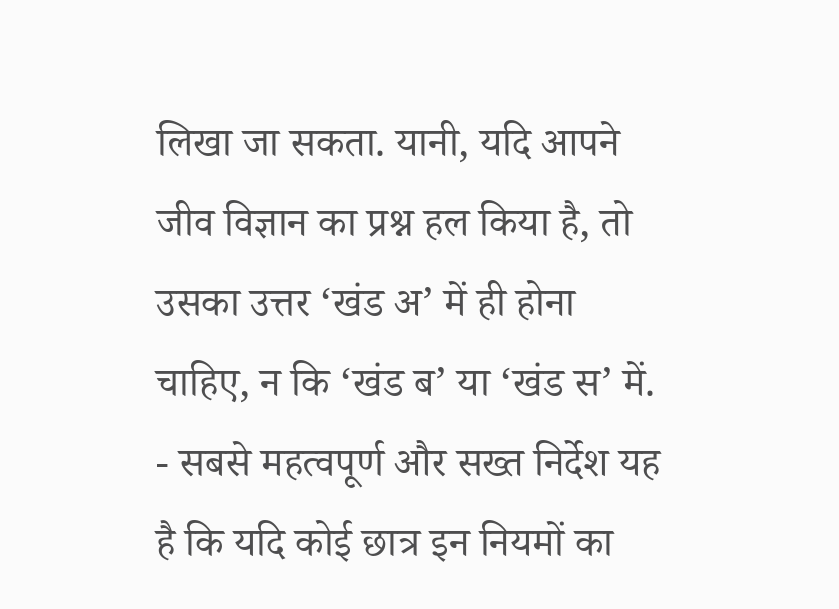लिखा जा सकता. यानी, यदि आपने जीव विज्ञान का प्रश्न हल किया है, तो उसका उत्तर ‘खंड अ’ में ही होना चाहिए, न कि ‘खंड ब’ या ‘खंड स’ में.
- सबसे महत्वपूर्ण और सख्त निर्देश यह है कि यदि कोई छात्र इन नियमों का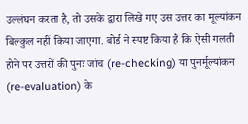उल्लंघन करता है, तो उसके द्वारा लिखे गए उस उत्तर का मूल्यांकन बिल्कुल नहीं किया जाएगा. बोर्ड ने स्पष्ट किया है कि ऐसी गलती होने पर उत्तरों की पुनः जांच (re-checking) या पुनर्मूल्यांकन (re-evaluation) के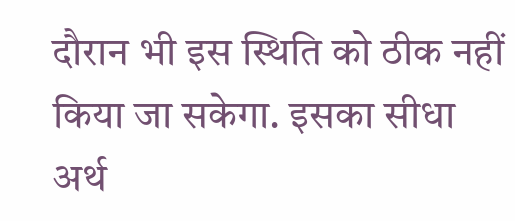दौरान भी इस स्थिति को ठीक नहीं किया जा सकेगा. इसका सीधा अर्थ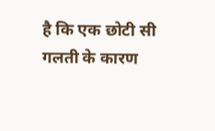है कि एक छोटी सी गलती के कारण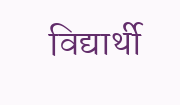विद्यार्थी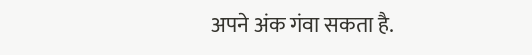अपने अंक गंवा सकता है.